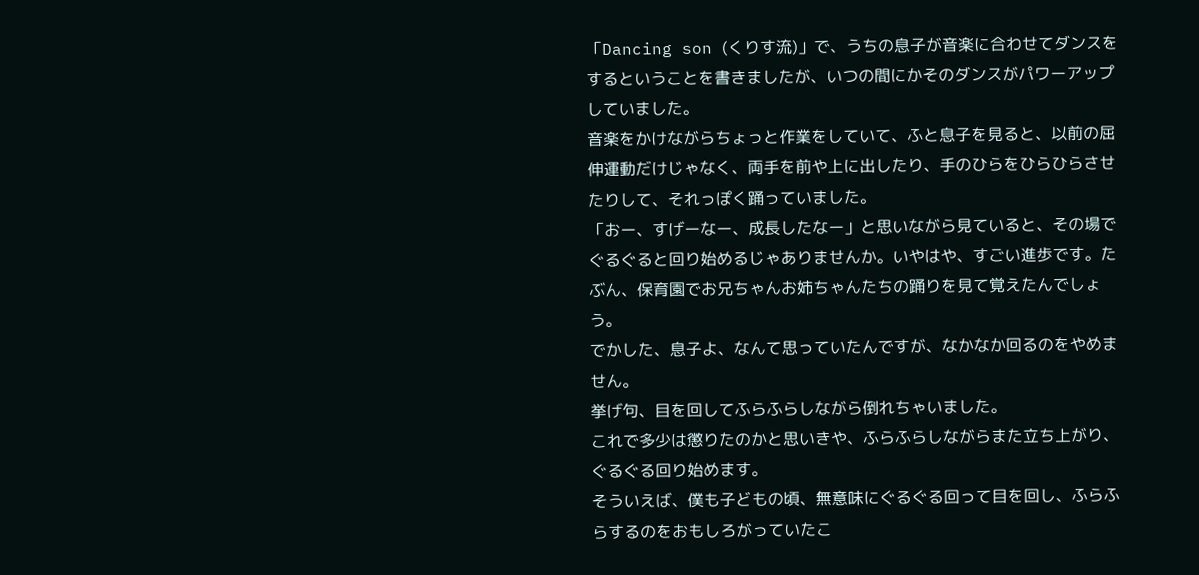「Dancing son (くりす流)」で、うちの息子が音楽に合わせてダンスをするということを書きましたが、いつの間にかそのダンスがパワーアップしていました。
音楽をかけながらちょっと作業をしていて、ふと息子を見ると、以前の屈伸運動だけじゃなく、両手を前や上に出したり、手のひらをひらひらさせたりして、それっぽく踊っていました。
「おー、すげーなー、成長したなー」と思いながら見ていると、その場でぐるぐると回り始めるじゃありませんか。いやはや、すごい進歩です。たぶん、保育園でお兄ちゃんお姉ちゃんたちの踊りを見て覚えたんでしょう。
でかした、息子よ、なんて思っていたんですが、なかなか回るのをやめません。
挙げ句、目を回してふらふらしながら倒れちゃいました。
これで多少は懲りたのかと思いきや、ふらふらしながらまた立ち上がり、ぐるぐる回り始めます。
そういえば、僕も子どもの頃、無意味にぐるぐる回って目を回し、ふらふらするのをおもしろがっていたこ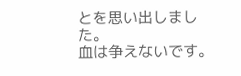とを思い出しました。
血は争えないです。